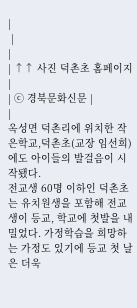|
 |
|
| ↑↑ 사진 덕촌초 홈페이지 |
| ⓒ 경북문화신문 |
|
옥성면 덕촌리에 위치한 작은학교,덕촌초(교장 임선희)에도 아이들의 발걸음이 시작됐다.
전교생 60명 이하인 덕촌초는 유치원생을 포함해 전교생이 등교, 학교에 첫발을 내밀었다. 가정학습을 희망하는 가정도 있기에 등교 첫 날은 더욱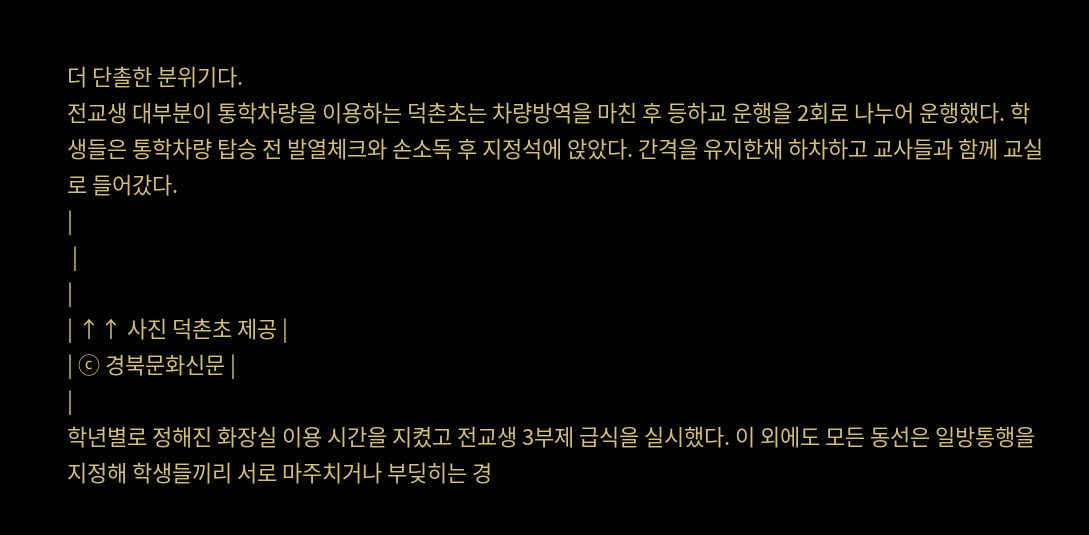더 단촐한 분위기다.
전교생 대부분이 통학차량을 이용하는 덕촌초는 차량방역을 마친 후 등하교 운행을 2회로 나누어 운행했다. 학생들은 통학차량 탑승 전 발열체크와 손소독 후 지정석에 앉았다. 간격을 유지한채 하차하고 교사들과 함께 교실로 들어갔다.
|
 |
|
| ↑↑ 사진 덕촌초 제공 |
| ⓒ 경북문화신문 |
|
학년별로 정해진 화장실 이용 시간을 지켰고 전교생 3부제 급식을 실시했다. 이 외에도 모든 동선은 일방통행을 지정해 학생들끼리 서로 마주치거나 부딪히는 경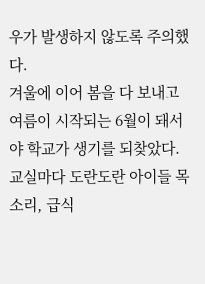우가 발생하지 않도록 주의했다.
겨울에 이어 봄을 다 보내고 여름이 시작되는 6월이 돼서야 학교가 생기를 되찾았다. 교실마다 도란도란 아이들 목소리, 급식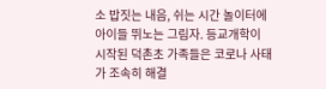소 밥짓는 내음, 쉬는 시간 놀이터에 아이들 뛰노는 그림자. 등교개학이 시작된 덕촌초 가족들은 코로나 사태가 조속히 해결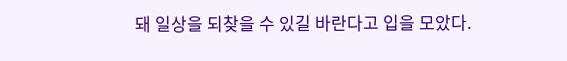돼 일상을 되찾을 수 있길 바란다고 입을 모았다.